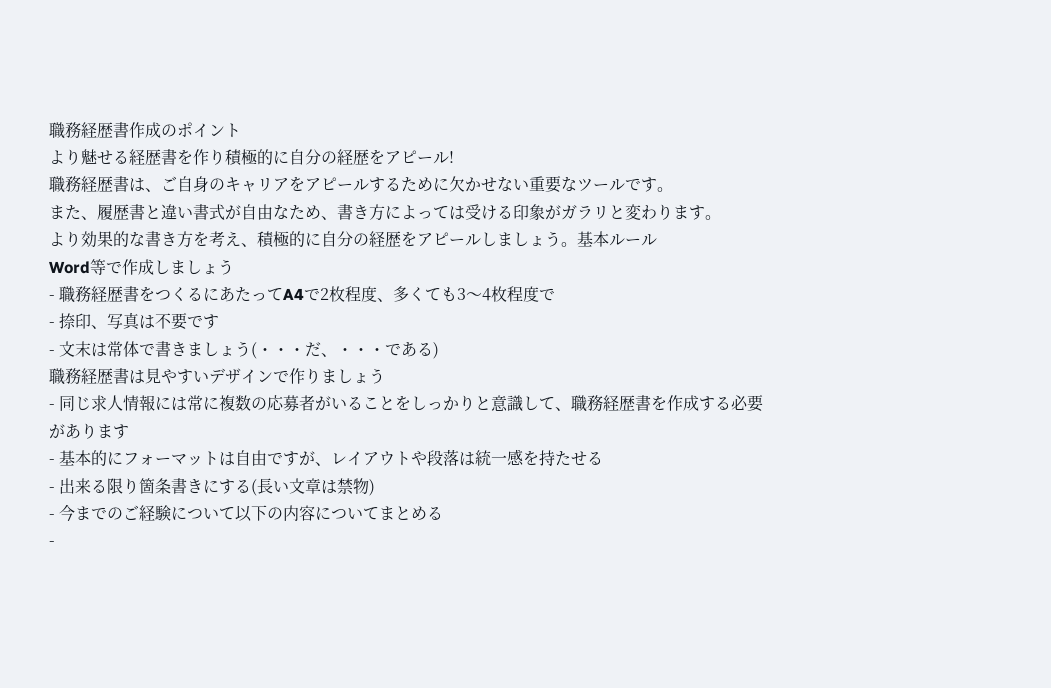職務経歴書作成のポイント
より魅せる経歴書を作り積極的に自分の経歴をアピール!
職務経歴書は、ご自身のキャリアをアピールするために欠かせない重要なツールです。
また、履歴書と違い書式が自由なため、書き方によっては受ける印象がガラリと変わります。
より効果的な書き方を考え、積極的に自分の経歴をアピールしましょう。基本ルール
Word等で作成しましょう
- 職務経歴書をつくるにあたってA4で2枚程度、多くても3〜4枚程度で
- 捺印、写真は不要です
- 文末は常体で書きましょう(・・・だ、・・・である)
職務経歴書は見やすいデザインで作りましょう
- 同じ求人情報には常に複数の応募者がいることをしっかりと意識して、職務経歴書を作成する必要があります
- 基本的にフォーマットは自由ですが、レイアウトや段落は統一感を持たせる
- 出来る限り箇条書きにする(長い文章は禁物)
- 今までのご経験について以下の内容についてまとめる
-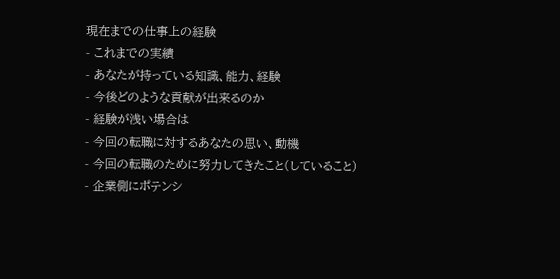現在までの仕事上の経験
- これまでの実績
- あなたが持っている知識、能力、経験
- 今後どのような貢献が出来るのか
- 経験が浅い場合は
- 今回の転職に対するあなたの思い、動機
- 今回の転職のために努力してきたこと(していること)
- 企業側にポテンシ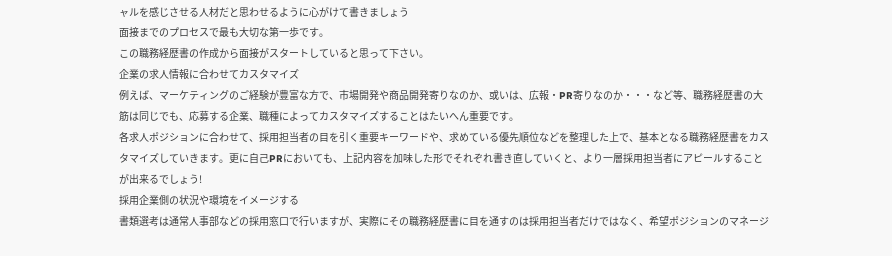ャルを感じさせる人材だと思わせるように心がけて書きましょう
面接までのプロセスで最も大切な第一歩です。
この職務経歴書の作成から面接がスタートしていると思って下さい。
企業の求人情報に合わせてカスタマイズ
例えば、マーケティングのご経験が豊富な方で、市場開発や商品開発寄りなのか、或いは、広報・PR寄りなのか・・・など等、職務経歴書の大筋は同じでも、応募する企業、職種によってカスタマイズすることはたいへん重要です。
各求人ポジションに合わせて、採用担当者の目を引く重要キーワードや、求めている優先順位などを整理した上で、基本となる職務経歴書をカスタマイズしていきます。更に自己PRにおいても、上記内容を加味した形でそれぞれ書き直していくと、より一層採用担当者にアピールすることが出来るでしょう!
採用企業側の状況や環境をイメージする
書類選考は通常人事部などの採用窓口で行いますが、実際にその職務経歴書に目を通すのは採用担当者だけではなく、希望ポジションのマネージ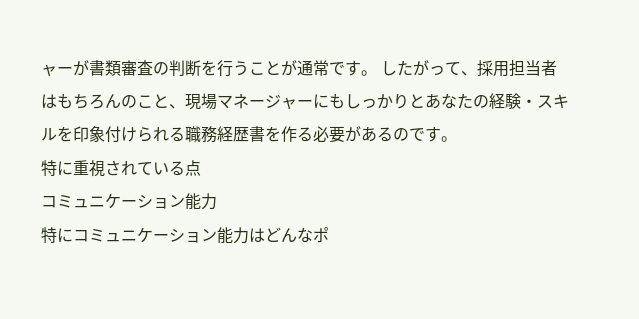ャーが書類審査の判断を行うことが通常です。 したがって、採用担当者はもちろんのこと、現場マネージャーにもしっかりとあなたの経験・スキルを印象付けられる職務経歴書を作る必要があるのです。
特に重視されている点
コミュニケーション能力
特にコミュニケーション能力はどんなポ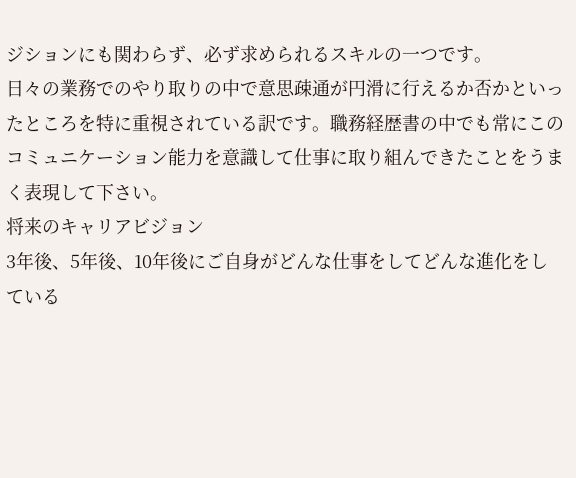ジションにも関わらず、必ず求められるスキルの一つです。
日々の業務でのやり取りの中で意思疎通が円滑に行えるか否かといったところを特に重視されている訳です。職務経歴書の中でも常にこのコミュニケーション能力を意識して仕事に取り組んできたことをうまく表現して下さい。
将来のキャリアビジョン
3年後、5年後、10年後にご自身がどんな仕事をしてどんな進化をしている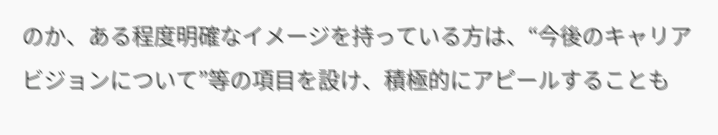のか、ある程度明確なイメージを持っている方は、“今後のキャリアビジョンについて”等の項目を設け、積極的にアピールすることも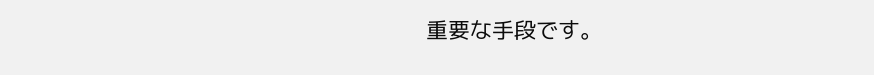重要な手段です。